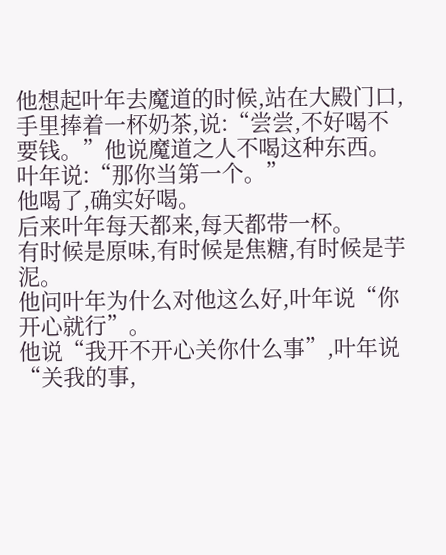他想起叶年去魔道的时候,站在大殿门口,手里捧着一杯奶茶,说:“尝尝,不好喝不要钱。”他说魔道之人不喝这种东西。
叶年说:“那你当第一个。”
他喝了,确实好喝。
后来叶年每天都来,每天都带一杯。
有时候是原味,有时候是焦糖,有时候是芋泥。
他问叶年为什么对他这么好,叶年说“你开心就行”。
他说“我开不开心关你什么事”,叶年说“关我的事,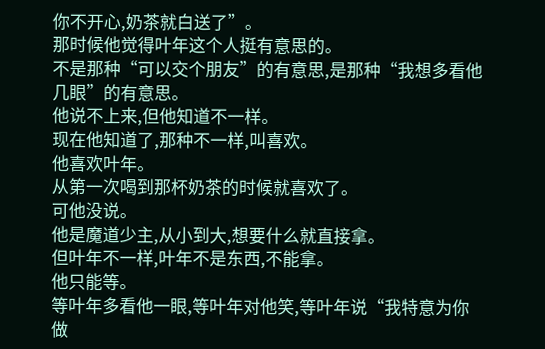你不开心,奶茶就白送了”。
那时候他觉得叶年这个人挺有意思的。
不是那种“可以交个朋友”的有意思,是那种“我想多看他几眼”的有意思。
他说不上来,但他知道不一样。
现在他知道了,那种不一样,叫喜欢。
他喜欢叶年。
从第一次喝到那杯奶茶的时候就喜欢了。
可他没说。
他是魔道少主,从小到大,想要什么就直接拿。
但叶年不一样,叶年不是东西,不能拿。
他只能等。
等叶年多看他一眼,等叶年对他笑,等叶年说“我特意为你做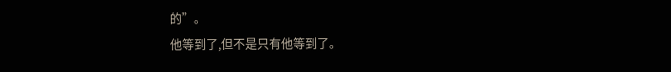的”。
他等到了,但不是只有他等到了。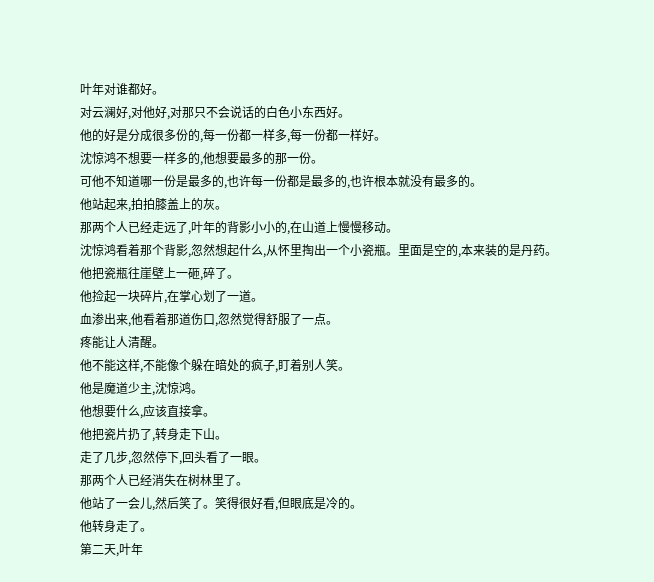叶年对谁都好。
对云澜好,对他好,对那只不会说话的白色小东西好。
他的好是分成很多份的,每一份都一样多,每一份都一样好。
沈惊鸿不想要一样多的,他想要最多的那一份。
可他不知道哪一份是最多的,也许每一份都是最多的,也许根本就没有最多的。
他站起来,拍拍膝盖上的灰。
那两个人已经走远了,叶年的背影小小的,在山道上慢慢移动。
沈惊鸿看着那个背影,忽然想起什么,从怀里掏出一个小瓷瓶。里面是空的,本来装的是丹药。
他把瓷瓶往崖壁上一砸,碎了。
他捡起一块碎片,在掌心划了一道。
血渗出来,他看着那道伤口,忽然觉得舒服了一点。
疼能让人清醒。
他不能这样,不能像个躲在暗处的疯子,盯着别人笑。
他是魔道少主,沈惊鸿。
他想要什么,应该直接拿。
他把瓷片扔了,转身走下山。
走了几步,忽然停下,回头看了一眼。
那两个人已经消失在树林里了。
他站了一会儿,然后笑了。笑得很好看,但眼底是冷的。
他转身走了。
第二天,叶年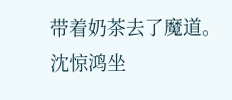带着奶茶去了魔道。
沈惊鸿坐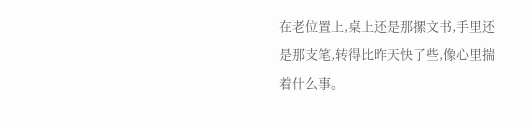在老位置上,桌上还是那摞文书,手里还是那支笔,转得比昨天快了些,像心里揣着什么事。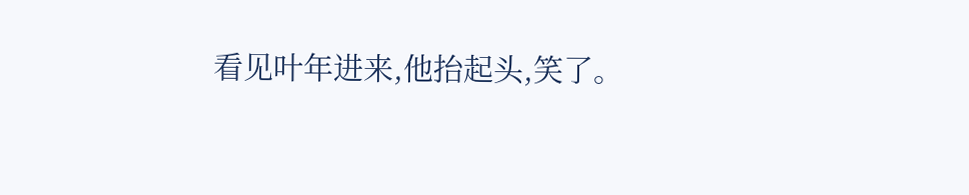看见叶年进来,他抬起头,笑了。